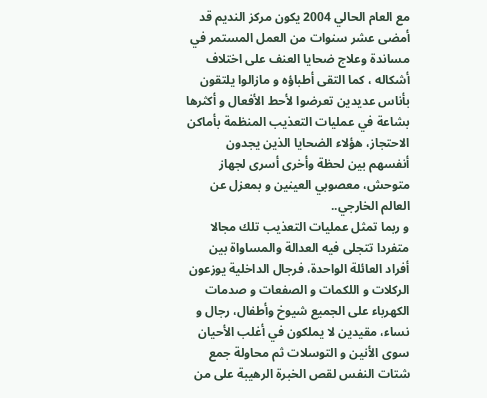مع العام الحالي 2004 يكون مركز النديم قد أمضى عشر سنوات من العمل المستمر في مساندة وعلاج ضحايا العنف على اختلاف أشكاله ، كما التقى أطباؤه و مازالوا يلتقون بأناس عديدين تعرضوا لأحط الأفعال و أكثرها بشاعة في عمليات التعذيب المنظمة بأماكن الاحتجاز، هؤلاء الضحايا الذين يجدون أنفسهم بين لحظة وأخرى أسرى لجهاز متوحش، معصوبي العينين و بمعزل عن العالم الخارجي..
و ربما تمثل عمليات التعذيب تلك مجالا متفردا تتجلى فيه العدالة والمساواة بين أفراد العائلة الواحدة، فرجال الداخلية يوزعون الركلات و اللكمات و الصفعات و صدمات الكهرباء على الجميع شيوخ وأطفال، رجال و نساء، مقيدين لا يملكون في أغلب الأحيان سوى الأنين و التوسلات ثم محاولة جمع شتات النفس لقص الخبرة الرهيبة على من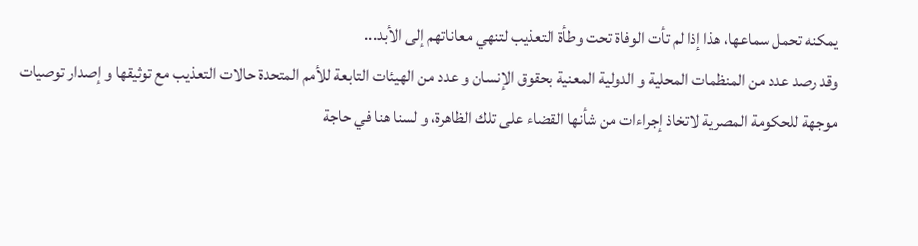يمكنه تحمل سماعها، هذا إذا لم تأت الوفاة تحت وطأة التعذيب لتنهي معاناتهم إلى الأبد...
وقد رصد عدد من المنظمات المحلية و الدولية المعنية بحقوق الإنسان و عدد من الهيئات التابعة للأمم المتحدة حالات التعذيب مع توثيقها و إصدار توصيات موجهة للحكومة المصرية لاتخاذ إجراءات من شأنها القضاء على تلك الظاهرة، و لسنا هنا في حاجة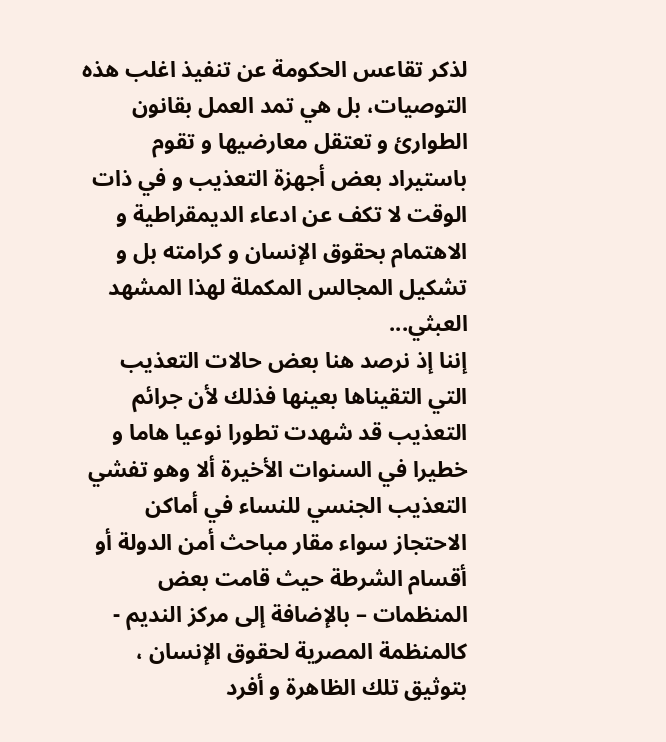لذكر تقاعس الحكومة عن تنفيذ اغلب هذه التوصيات، بل هي تمد العمل بقانون الطوارئ و تعتقل معارضيها و تقوم باستيراد بعض أجهزة التعذيب و في ذات الوقت لا تكف عن ادعاء الديمقراطية و الاهتمام بحقوق الإنسان و كرامته بل و تشكيل المجالس المكملة لهذا المشهد العبثي...
إننا إذ نرصد هنا بعض حالات التعذيب التي التقيناها بعينها فذلك لأن جرائم التعذيب قد شهدت تطورا نوعيا هاما و خطيرا في السنوات الأخيرة ألا وهو تفشي التعذيب الجنسي للنساء في أماكن الاحتجاز سواء مقار مباحث أمن الدولة أو أقسام الشرطة حيث قامت بعض المنظمات – بالإضافة إلى مركز النديم - كالمنظمة المصرية لحقوق الإنسان ، بتوثيق تلك الظاهرة و أفرد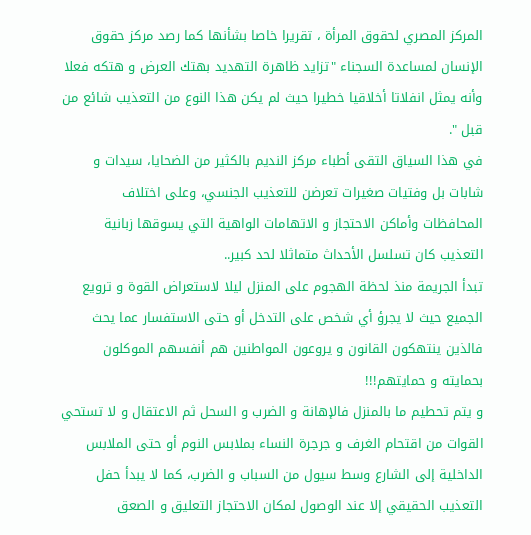المركز المصري لحقوق المرأة ، تقريرا خاصا بشأنها كما رصد مركز حقوق الإنسان لمساعدة السجناء "تزايد ظاهرة التهديد بهتك العرض و هتكه فعلا وأنه يمثل انفلاتا أخلاقيا خطيرا حيث لم يكن هذا النوع من التعذيب شائع من قبل ".
في هذا السياق التقى أطباء مركز النديم بالكثير من الضحايا، سيدات و شابات بل وفتيات صغيرات تعرضن للتعذيب الجنسي، وعلى اختلاف المحافظات وأماكن الاحتجاز و الاتهامات الواهية التي يسوقها زبانية التعذيب كان تسلسل الأحداث متماثلا لحد كبير..
تبدأ الجريمة منذ لحظة الهجوم على المنزل ليلا لاستعراض القوة و ترويع الجميع حيث لا يجرؤ أي شخص على التدخل أو حتى الاستفسار عما يحث فالذين ينتهكون القانون و يروعون المواطنين هم أنفسهم الموكلون بحمايته و حمايتهم!!!
و يتم تحطيم ما بالمنزل فالإهانة و الضرب و السحل ثم الاعتقال و لا تستحي القوات من اقتحام الغرف و جرجرة النساء بملابس النوم أو حتى الملابس الداخلية إلى الشارع وسط سيول من السباب و الضرب، كما لا يبدأ حفل التعذيب الحقيقي إلا عند الوصول لمكان الاحتجاز التعليق و الصعق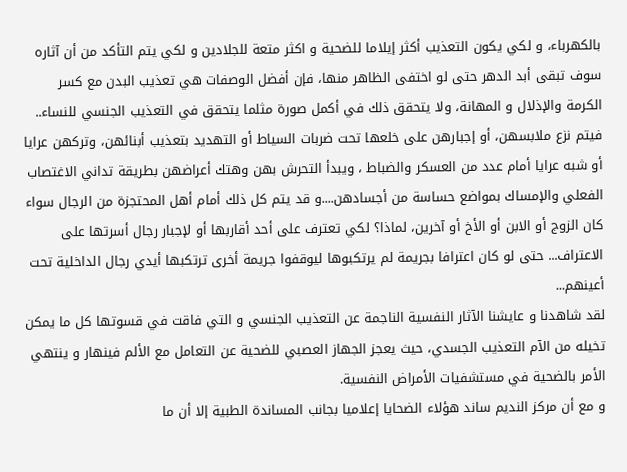بالكهرباء، و لكي يكون التعذيب أكثر إيلاما للضحية و اكثر متعة للجلادين و لكي يتم التأكد من أن آثاره سوف تبقى أبد الدهر حتى لو اختفى الظاهر منها، فإن أفضل الوصفات هي تعذيب البدن مع كسر الكرمة والإذلال و المهانة، ولا يتحقق ذلك في أكمل صورة مثلما يتحقق في التعذيب الجنسي للنساء.. فيتم نزع ملابسهن، أو إجبارهن على خلعها تحت ضربات السياط أو التهديد بتعذيب أبنائهن، وتركهن عرايا أو شبه عرايا أمام عدد من العسكر والضباط ، ويبدأ التحرش بهن وهتك أعراضهن بطريقة تداني الاغتصاب الفعلي والإمساك بمواضع حساسة من أجسادهن....و قد يتم كل ذلك أمام أهل المحتجزة من الرجال سواء كان الزوج أو الابن أو الأخ أو آخرين، لماذا؟ لكي تعترف على أحد أقاربها أو لإجبار رجال أسرتها على الاعتراف... حتى لو كان اعترافا بجريمة لم يرتكبوها ليوقفوا جريمة أخرى ترتكبها أيدي رجال الداخلية تحت أعينهم...
لقد شاهدنا و عايشنا الآثار النفسية الناجمة عن التعذيب الجنسي و التي فاقت في قسوتها كل ما يمكن تخيله من الآم التعذيب الجسدي، حيث يعجز الجهاز العصبي للضحية عن التعامل مع الألم فينهار و ينتهي الأمر بالضحية في مستشفيات الأمراض النفسية.
و مع أن مركز النديم ساند هؤلاء الضحايا إعلاميا بجانب المساندة الطبية إلا أن ما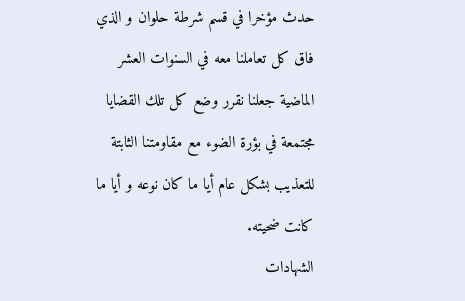حدث مؤخرا في قسم شرطة حلوان و الذي فاق كل تعاملنا معه في السنوات العشر الماضية جعلنا نقرر وضع كل تلك القضايا مجتمعة في بؤرة الضوء مع مقاومتنا الثابتة للتعذيب بشكل عام أيا ما كان نوعه و أيا ما كانت ضحيته.
الشهادات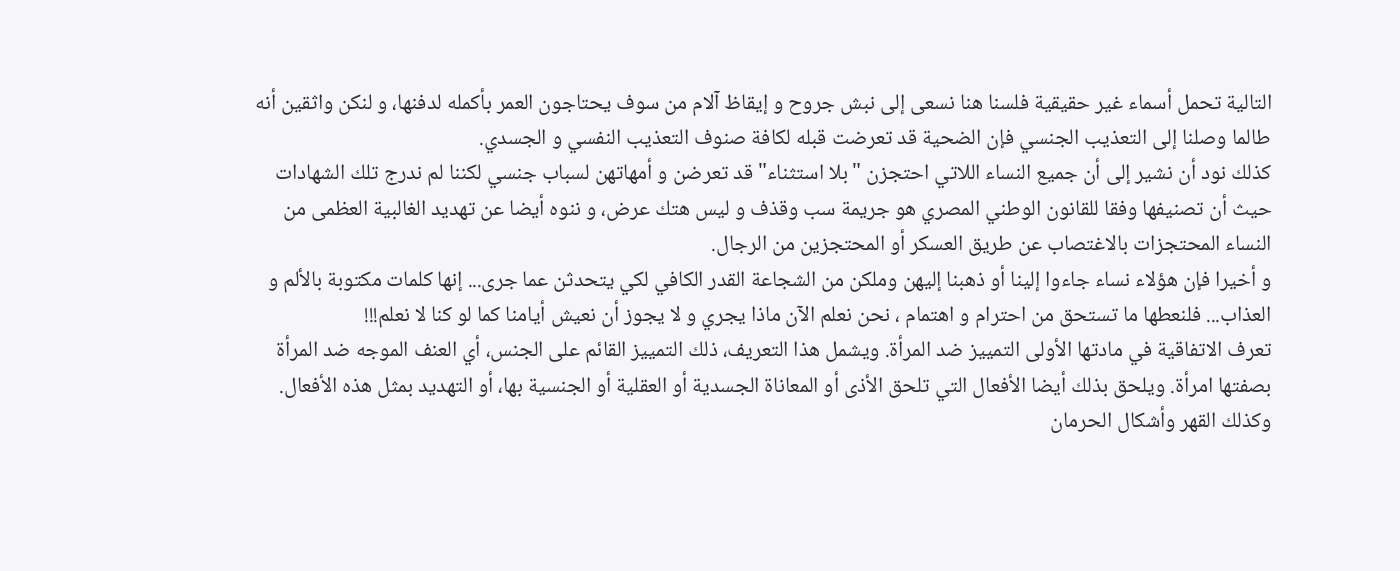التالية تحمل أسماء غير حقيقية فلسنا هنا نسعى إلى نبش جروح و إيقاظ آلام من سوف يحتاجون العمر بأكمله لدفنها، و لنكن واثقين أنه طالما وصلنا إلى التعذيب الجنسي فإن الضحية قد تعرضت قبله لكافة صنوف التعذيب النفسي و الجسدي.
كذلك نود أن نشير إلى أن جميع النساء اللاتي احتجزن "بلا استثناء" قد تعرضن و أمهاتهن لسباب جنسي لكننا لم ندرج تلك الشهادات حيث أن تصنيفها وفقا للقانون الوطني المصري هو جريمة سب وقذف و ليس هتك عرض، و ننوه أيضا عن تهديد الغالبية العظمى من النساء المحتجزات بالاغتصاب عن طريق العسكر أو المحتجزين من الرجال.
و أخيرا فإن هؤلاء نساء جاءوا إلينا أو ذهبنا إليهن وملكن من الشجاعة القدر الكافي لكي يتحدثن عما جرى... إنها كلمات مكتوبة بالألم و العذاب... فلنعطها ما تستحق من احترام و اهتمام ، نحن نعلم الآن ماذا يجري و لا يجوز أن نعيش أيامنا كما لو كنا لا نعلم!!!
تعرف الاتفاقية في مادتها الأولى التمييز ضد المرأة. ويشمل هذا التعريف، ذلك التمييز القائم على الجنس، أي العنف الموجه ضد المرأة بصفتها امرأة. ويلحق بذلك أيضا الأفعال التي تلحق الأذى أو المعاناة الجسدية أو العقلية أو الجنسية بها، أو التهديد بمثل هذه الأفعال. وكذلك القهر وأشكال الحرمان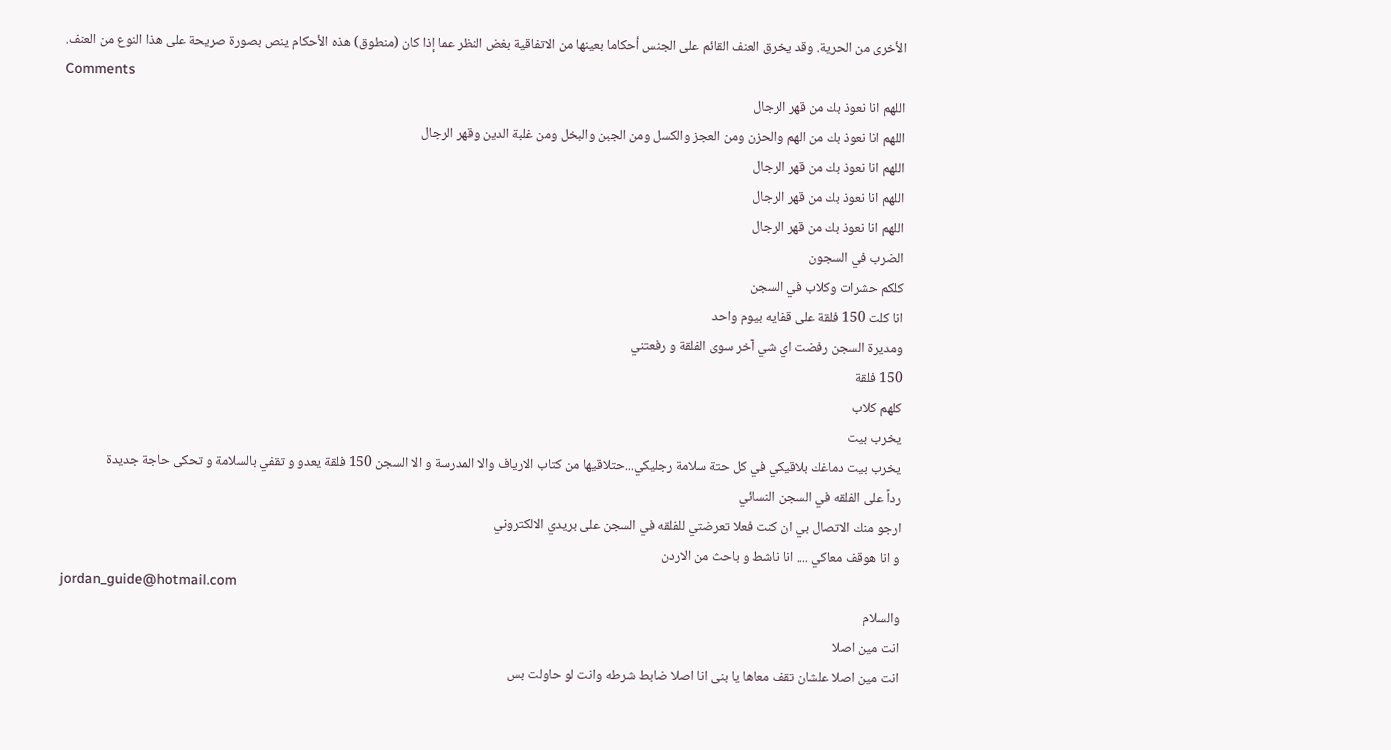الأخرى من الحرية. وقد يخرق العنف القائم على الجنس أحكاما بعينها من الاتفاقية بغض النظر عما إذا كان (منطوق) هذه الأحكام ينص بصورة صريحة على هذا النوع من العنف.
Comments
اللهم انا نعوذ بك من قهر الرجال
اللهم انا نعوذ بك من الهم والحزن ومن العجز والكسل ومن الجبن والبخل ومن غلبة الدين وقهر الرجال
اللهم انا نعوذ بك من قهر الرجال
اللهم انا نعوذ بك من قهر الرجال
اللهم انا نعوذ بك من قهر الرجال
الضرب في السجون
كلكم حشرات وكلاب في السجن
انا كلت 150 فلقة على قفايه بيوم واحد
ومديرة السجن رفضت اي شي آخر سوى الفلقة و رفعتني
150 فلقة
كلهم كلاب
يخرب بيت
يخرب بيت دماغك بلاقيكي في كل حتة سلامة رجليكي...حتلاقيها من كتاب الارياف والا المدرسة و الا السجن 150 فلقة يعدو و تقفي بالسلامة و تحكى حاجة جديدة
رداً على الفلقه في السجن النسائي
ارجو منك الاتصال بي ان كنت فعلا تعرضتي للفلقه في السجن على بريدي الالكتروني
و انا هوقف معاكي .... انا ناشط و باحث من الاردن
jordan_guide@hotmail.com
والسلام
انت مين اصلا
انت مين اصلا علشان تقف معاها يا بنى انا اصلا ضابط شرطه وانت لو حاولت بس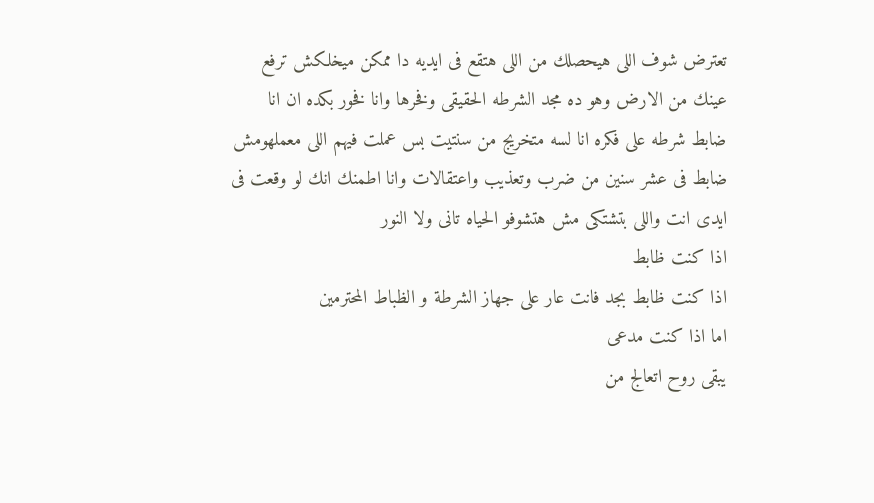تعترض شوف اللى هيحصلك من اللى هتقع فى ايديه دا ممكن ميخلكش ترفع عينك من الارض وهو ده مجد الشرطه الحقيقى وفخرها وانا فخور بكده ان انا ضابط شرطه على فكره انا لسه متخريج من سنتيت بس عملت فيهم اللى معملهومش ضابط فى عشر سنين من ضرب وتعذيب واعتقالات وانا اطمنك انك لو وقعت فى ايدى انت واللى بتشتكى مش هتشوفو الحياه تانى ولا النور
اذا كنت ظابط
اذا كنت ظابط بجد فانت عار على جهاز الشرطة و الظباط المحترمين
اما اذا كنت مدعى
يبقى روح اتعالج من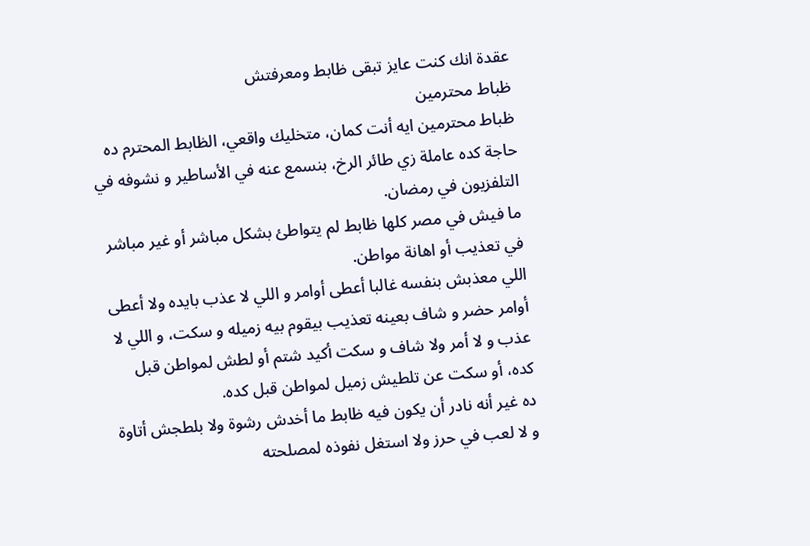عقدة انك كنت عايز تبقى ظابط ومعرفتش
ظباط محترمين
ظباط محترمين ايه أنت كمان، متخليك واقعي، الظابط المحترم ده حاجة كده عاملة زي طائر الرخ، بنسمع عنه في الأساطير و نشوفه في التلفزيون في رمضان.
ما فيش في مصر كلها ظابط لم يتواطئ بشكل مباشر أو غير مباشر في تعذيب أو اهانة مواطن.
اللي معذبش بنفسه غالبا أعطى أوامر و اللي لا عذب بايده ولا أعطى أوامر حضر و شاف بعينه تعذيب بيقوم بيه زميله و سكت، و اللي لا عذب و لا أمر ولا شاف و سكت أكيد شتم أو لطش لمواطن قبل كده، أو سكت عن تلطيش زميل لمواطن قبل كده.
ده غير أنه نادر أن يكون فيه ظابط ما أخدش رشوة ولا بلطجش أتاوة و لا لعب في حرز ولا استغل نفوذه لمصلحته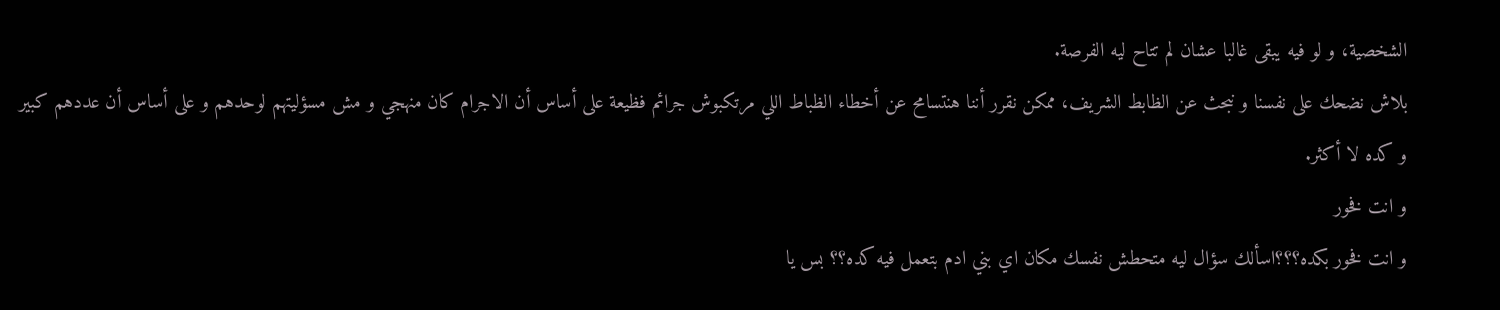الشخصية، و لو فيه يبقى غالبا عشان لم تتاح ليه الفرصة.
بلاش نضحك على نفسنا و نبحث عن الظابط الشريف، ممكن نقرر أننا هنتسامح عن أخطاء الظباط اللي مرتكبوش جرائم فظيعة على أساس أن الاجرام كان منهجي و مش مسؤليتهم لوحدهم و على أساس أن عددهم كبير و كده لا أكثر.
و انت فخور
و انت فخور بكده؟؟؟اسألك سؤال ليه متحطش نفسك مكان اي بني ادم بتعمل فيه كده؟؟ بس يا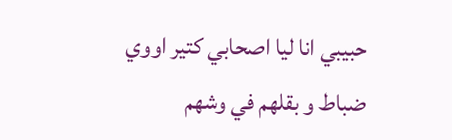حبيبي انا ليا اصحابي كتير اووي ضباط و بقلهم في وشهم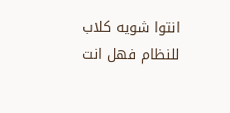انتوا شويه كلاب للنظام فهل انت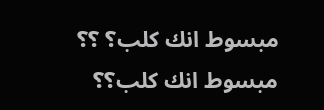مبسوط انك كلب؟ ؟؟ مبسوط انك كلب؟؟